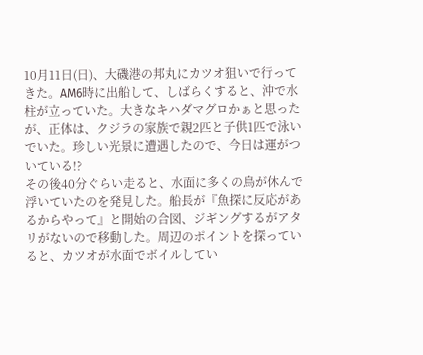10月11日(日)、大磯港の邦丸にカツオ狙いで行ってきた。AM6時に出船して、しばらくすると、沖で水柱が立っていた。大きなキハダマグロかぁと思ったが、正体は、クジラの家族で親2匹と子供1匹で泳いでいた。珍しい光景に遭遇したので、今日は運がついている!?
その後40分ぐらい走ると、水面に多くの鳥が休んで浮いていたのを発見した。船長が『魚探に反応があるからやって』と開始の合図、ジギングするがアタリがないので移動した。周辺のポイントを探っていると、カツオが水面でボイルしてい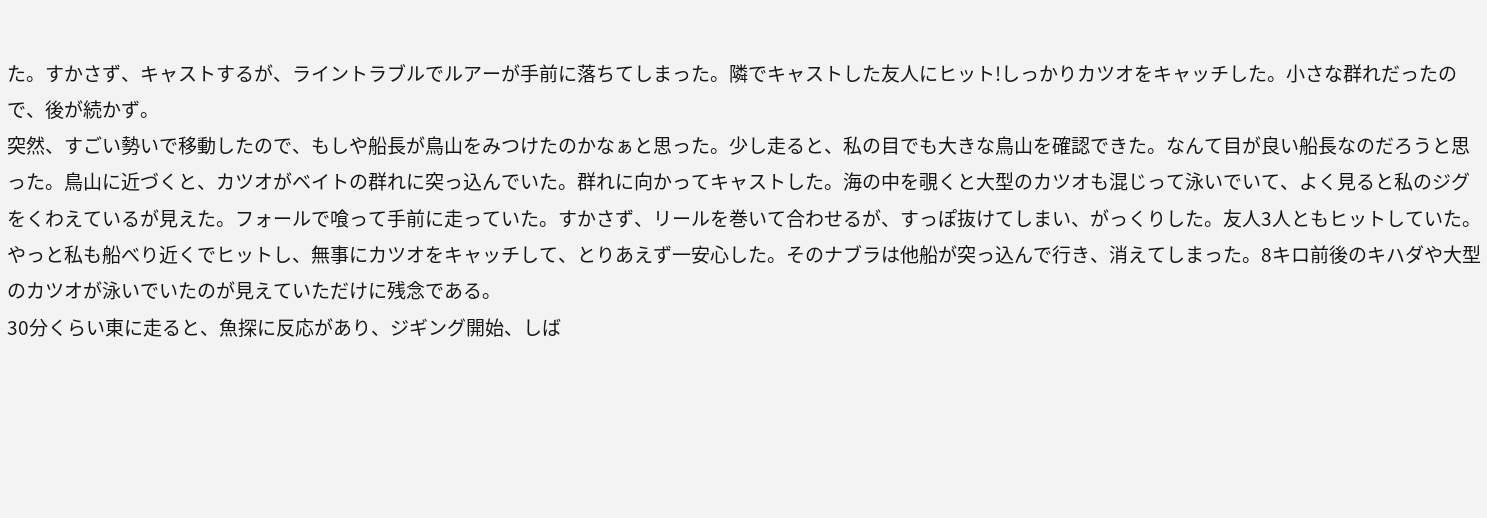た。すかさず、キャストするが、ライントラブルでルアーが手前に落ちてしまった。隣でキャストした友人にヒット!しっかりカツオをキャッチした。小さな群れだったので、後が続かず。
突然、すごい勢いで移動したので、もしや船長が鳥山をみつけたのかなぁと思った。少し走ると、私の目でも大きな鳥山を確認できた。なんて目が良い船長なのだろうと思った。鳥山に近づくと、カツオがベイトの群れに突っ込んでいた。群れに向かってキャストした。海の中を覗くと大型のカツオも混じって泳いでいて、よく見ると私のジグをくわえているが見えた。フォールで喰って手前に走っていた。すかさず、リールを巻いて合わせるが、すっぽ抜けてしまい、がっくりした。友人3人ともヒットしていた。やっと私も船べり近くでヒットし、無事にカツオをキャッチして、とりあえず一安心した。そのナブラは他船が突っ込んで行き、消えてしまった。8キロ前後のキハダや大型のカツオが泳いでいたのが見えていただけに残念である。
30分くらい東に走ると、魚探に反応があり、ジギング開始、しば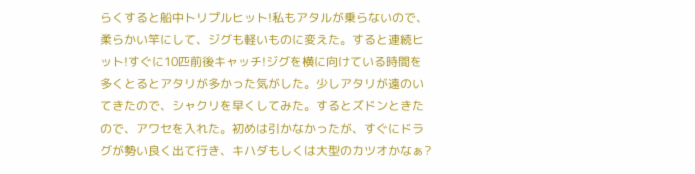らくすると船中トリプルヒット!私もアタルが乗らないので、柔らかい竿にして、ジグも軽いものに変えた。すると連続ヒット!すぐに10匹前後キャッチ!ジグを横に向けている時間を多くとるとアタリが多かった気がした。少しアタリが遠のいてきたので、シャクリを早くしてみた。するとズドンときたので、アワセを入れた。初めは引かなかったが、すぐにドラグが勢い良く出て行き、キハダもしくは大型のカツオかなぁ?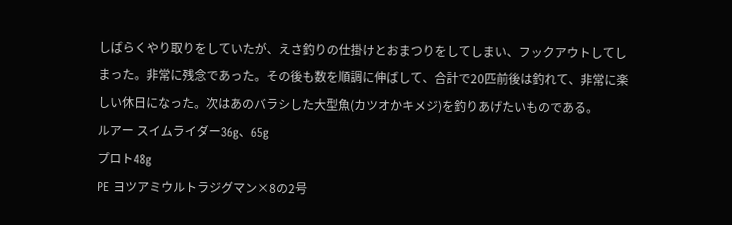しばらくやり取りをしていたが、えさ釣りの仕掛けとおまつりをしてしまい、フックアウトしてしまった。非常に残念であった。その後も数を順調に伸ばして、合計で20匹前後は釣れて、非常に楽しい休日になった。次はあのバラシした大型魚(カツオかキメジ)を釣りあげたいものである。
ルアー スイムライダー36g、65g
プロト48g
PE ヨツアミウルトラジグマン×8の2号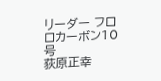リーダー フロロカーボン10号
荻原正幸